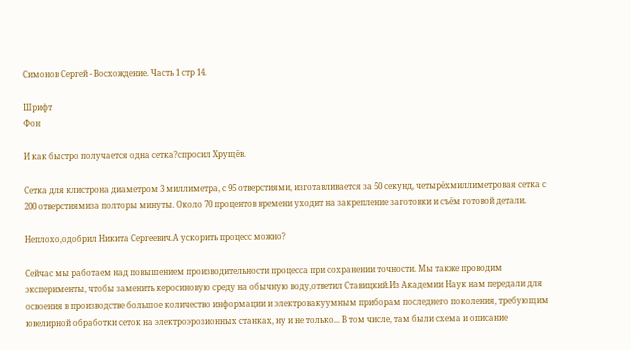Симонов Сергей - Восхождение. Часть 1 стр 14.

Шрифт
Фон

И как быстро получается одна сетка?спросил Хрущёв.

Сетка для клистрона диаметром 3 миллиметра, с 95 отверстиями, изготавливается за 50 секунд, четырёхмиллиметровая сетка с 200 отверстиямиза полторы минуты. Около 70 процентов времени уходит на закрепление заготовки и съём готовой детали.

Неплохо,одобрил Никита Сергеевич.А ускорить процесс можно?

Сейчас мы работаем над повышением производительности процесса при сохранении точности. Мы также проводим эксперименты, чтобы заменить керосиновую среду на обычную воду,ответил Ставицкий.Из Академии Наук нам передали для освоения в производстве большое количество информации и электровакуумным приборам последнего поколения, требующим ювелирной обработки сеток на электроэрозионных станках, ну и не только... В том числе, там были схема и описание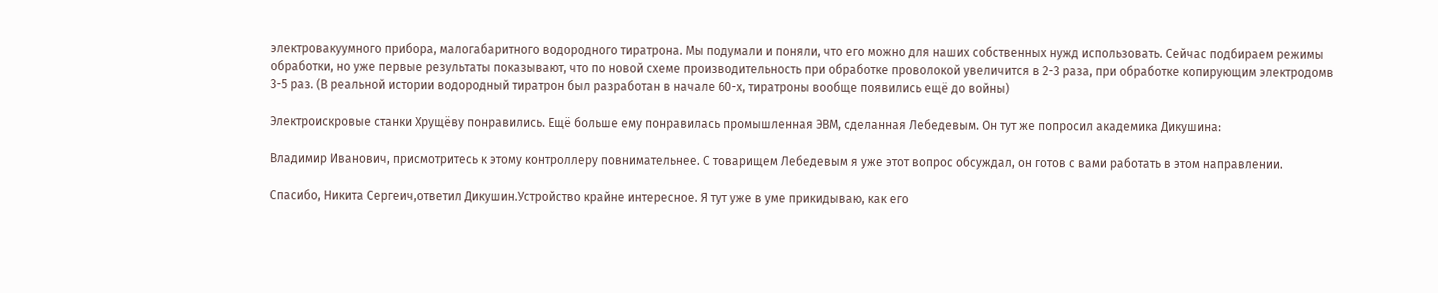электровакуумного прибора, малогабаритного водородного тиратрона. Мы подумали и поняли, что его можно для наших собственных нужд использовать. Сейчас подбираем режимы обработки, но уже первые результаты показывают, что по новой схеме производительность при обработке проволокой увеличится в 2-3 раза, при обработке копирующим электродомв 3-5 раз. (В реальной истории водородный тиратрон был разработан в начале 60-х, тиратроны вообще появились ещё до войны)

Электроискровые станки Хрущёву понравились. Ещё больше ему понравилась промышленная ЭВМ, сделанная Лебедевым. Он тут же попросил академика Дикушина:

Владимир Иванович, присмотритесь к этому контроллеру повнимательнее. С товарищем Лебедевым я уже этот вопрос обсуждал, он готов с вами работать в этом направлении.

Спасибо, Никита Сергеич,ответил Дикушин.Устройство крайне интересное. Я тут уже в уме прикидываю, как его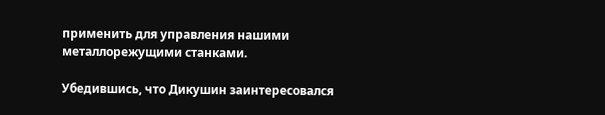применить для управления нашими металлорежущими станками.

Убедившись, что Дикушин заинтересовался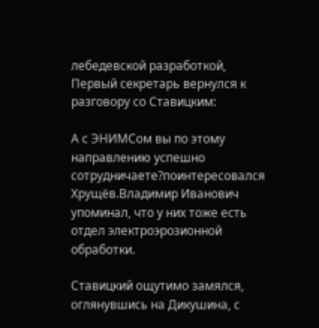лебедевской разработкой, Первый секретарь вернулся к разговору со Ставицким:

А с ЭНИМСом вы по этому направлению успешно сотрудничаете?поинтересовался Хрущёв.Владимир Иванович упоминал, что у них тоже есть отдел электроэрозионной обработки.

Ставицкий ощутимо замялся, оглянувшись на Дикушина, с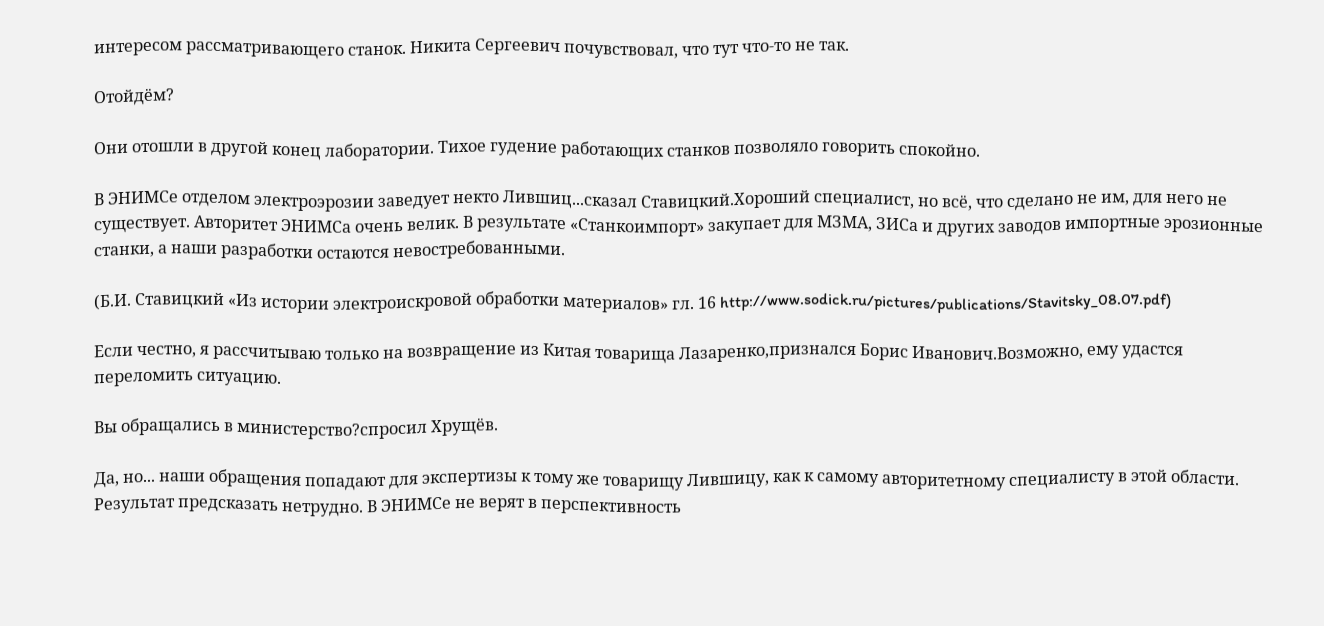интересом рассматривающего станок. Никита Сергеевич почувствовал, что тут что-то не так.

Отойдём?

Они отошли в другой конец лаборатории. Тихое гудение работающих станков позволяло говорить спокойно.

В ЭНИМСе отделом электроэрозии заведует некто Лившиц...сказал Ставицкий.Хороший специалист, но всё, что сделано не им, для него не существует. Авторитет ЭНИМСа очень велик. В результате «Станкоимпорт» закупает для МЗМА, ЗИСа и других заводов импортные эрозионные станки, а наши разработки остаются невостребованными.

(Б.И. Ставицкий «Из истории электроискровой обработки материалов» гл. 16 http://www.sodick.ru/pictures/publications/Stavitsky_08.07.pdf)

Если честно, я рассчитываю только на возвращение из Китая товарища Лазаренко,признался Борис Иванович.Возможно, ему удастся переломить ситуацию.

Вы обращались в министерство?спросил Хрущёв.

Да, но... наши обращения попадают для экспертизы к тому же товарищу Лившицу, как к самому авторитетному специалисту в этой области. Результат предсказать нетрудно. В ЭНИМСе не верят в перспективность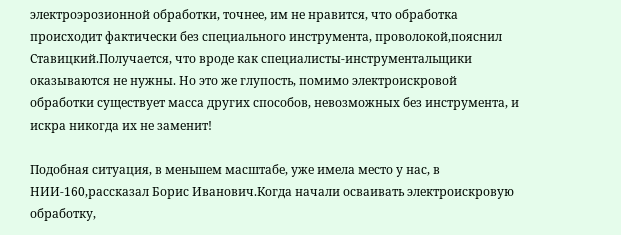электроэрозионной обработки, точнее, им не нравится, что обработка происходит фактически без специального инструмента, проволокой,пояснил Ставицкий.Получается, что вроде как специалисты-инструментальщики оказываются не нужны. Но это же глупость, помимо электроискровой обработки существует масса других способов, невозможных без инструмента, и искра никогда их не заменит!

Подобная ситуация, в меньшем масштабе, уже имела место у нас, в НИИ-160,рассказал Борис Иванович.Когда начали осваивать электроискровую обработку,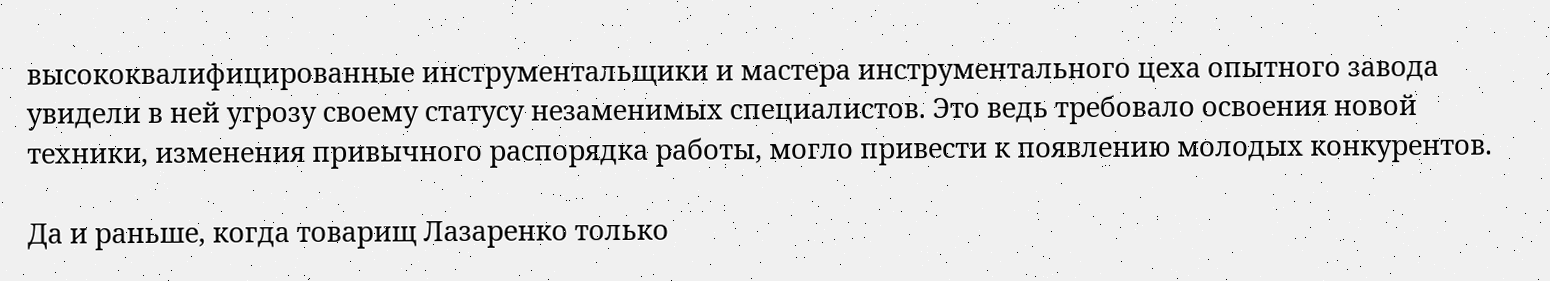высококвалифицированные инструментальщики и мастера инструментального цеха опытного завода увидели в ней угрозу своему статусу незаменимых специалистов. Это ведь требовало освоения новой техники, изменения привычного распорядка работы, могло привести к появлению молодых конкурентов.

Да и раньше, когда товарищ Лазаренко только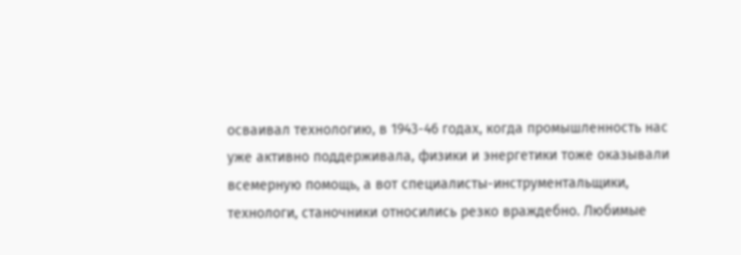осваивал технологию, в 1943-46 годах, когда промышленность нас уже активно поддерживала, физики и энергетики тоже оказывали всемерную помощь, а вот специалисты-инструментальщики, технологи, станочники относились резко враждебно. Любимые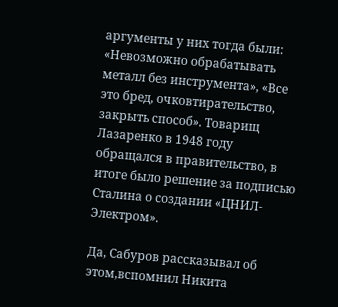аргументы у них тогда были: «Невозможно обрабатывать металл без инструмента», «Все это бред, очковтирательство, закрыть способ». Товарищ Лазаренко в 1948 году обращался в правительство, в итоге было решение за подписью Сталина о создании «ЦНИЛ-Электром».

Да, Сабуров рассказывал об этом,вспомнил Никита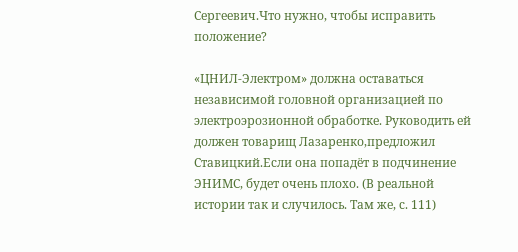Сергеевич.Что нужно, чтобы исправить положение?

«ЦНИЛ-Электром» должна оставаться независимой головной организацией по электроэрозионной обработке. Руководить ей должен товарищ Лазаренко,предложил Ставицкий.Если она попадёт в подчинение ЭНИМС, будет очень плохо. (В реальной истории так и случилось. Там же, с. 111)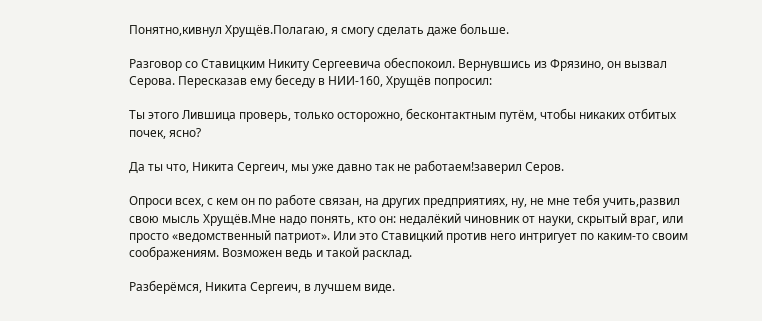Понятно,кивнул Хрущёв.Полагаю, я смогу сделать даже больше.

Разговор со Ставицким Никиту Сергеевича обеспокоил. Вернувшись из Фрязино, он вызвал Серова. Пересказав ему беседу в НИИ-160, Хрущёв попросил:

Ты этого Лившица проверь, только осторожно, бесконтактным путём, чтобы никаких отбитых почек, ясно?

Да ты что, Никита Сергеич, мы уже давно так не работаем!заверил Серов.

Опроси всех, с кем он по работе связан, на других предприятиях, ну, не мне тебя учить,развил свою мысль Хрущёв.Мне надо понять, кто он: недалёкий чиновник от науки, скрытый враг, или просто «ведомственный патриот». Или это Ставицкий против него интригует по каким-то своим соображениям. Возможен ведь и такой расклад.

Разберёмся, Никита Сергеич, в лучшем виде.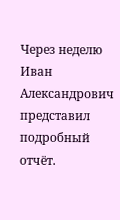Через неделю Иван Александрович представил подробный отчёт.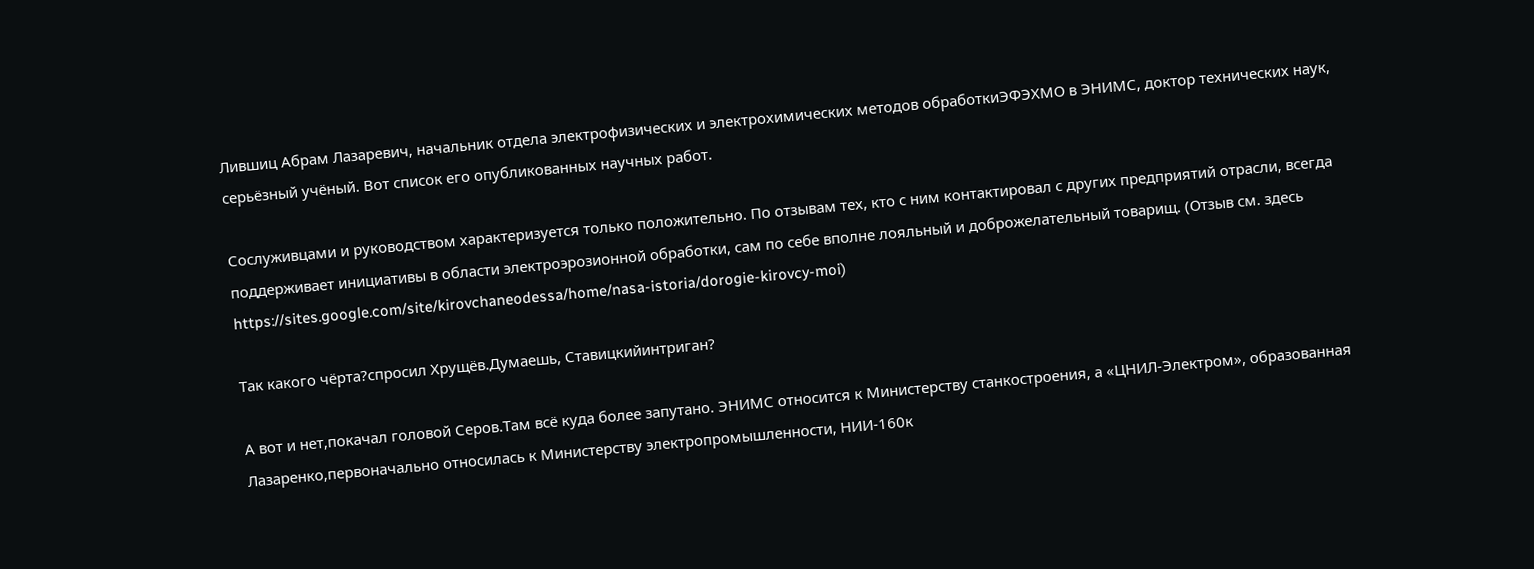Лившиц Абрам Лазаревич, начальник отдела электрофизических и электрохимических методов обработкиЭФЭХМО в ЭНИМС, доктор технических наук, серьёзный учёный. Вот список его опубликованных научных работ.

Сослуживцами и руководством характеризуется только положительно. По отзывам тех, кто с ним контактировал с других предприятий отрасли, всегда поддерживает инициативы в области электроэрозионной обработки, сам по себе вполне лояльный и доброжелательный товарищ. (Отзыв см. здесь https://sites.google.com/site/kirovchaneodessa/home/nasa-istoria/dorogie-kirovcy-moi)

Так какого чёрта?спросил Хрущёв.Думаешь, Ставицкийинтриган?

А вот и нет,покачал головой Серов.Там всё куда более запутано. ЭНИМС относится к Министерству станкостроения, а «ЦНИЛ-Электром», образованная Лазаренко,первоначально относилась к Министерству электропромышленности, НИИ-160к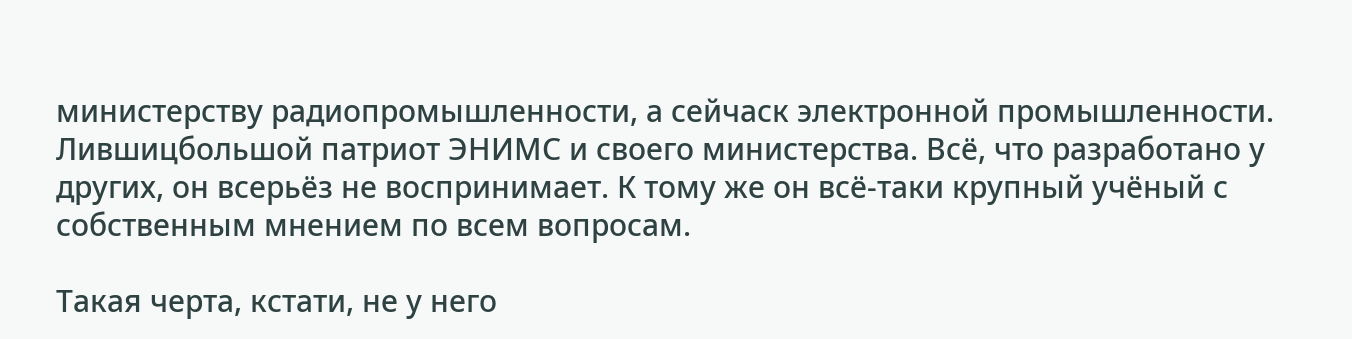министерству радиопромышленности, а сейчаск электронной промышленности. Лившицбольшой патриот ЭНИМС и своего министерства. Всё, что разработано у других, он всерьёз не воспринимает. К тому же он всё-таки крупный учёный с собственным мнением по всем вопросам.

Такая черта, кстати, не у него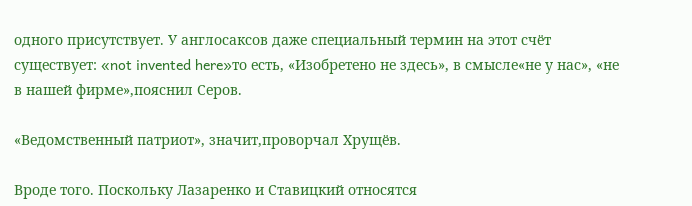одного присутствует. У англосаксов даже специальный термин на этот счёт существует: «not invented here»то есть, «Изобретено не здесь», в смысле«не у нас», «не в нашей фирме»,пояснил Серов.

«Ведомственный патриот», значит,проворчал Хрущёв.

Вроде того. Поскольку Лазаренко и Ставицкий относятся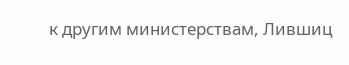к другим министерствам, Лившиц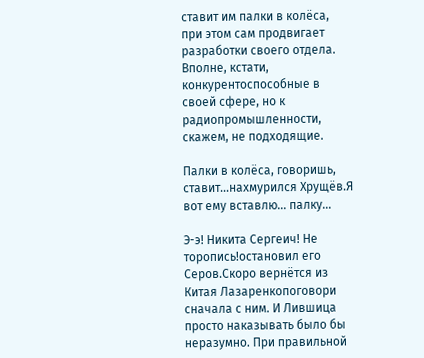ставит им палки в колёса, при этом сам продвигает разработки своего отдела. Вполне, кстати, конкурентоспособные в своей сфере, но к радиопромышленности, скажем, не подходящие.

Палки в колёса, говоришь, ставит...нахмурился Хрущёв.Я вот ему вставлю... палку...

Э-э! Никита Сергеич! Не торопись!остановил его Серов.Скоро вернётся из Китая Лазаренкопоговори сначала с ним. И Лившица просто наказывать было бы неразумно. При правильной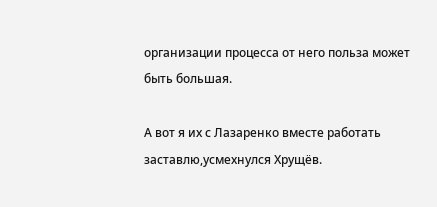организации процесса от него польза может быть большая.

А вот я их с Лазаренко вместе работать заставлю,усмехнулся Хрущёв.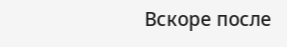Вскоре после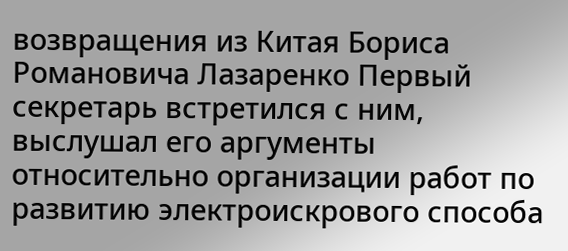возвращения из Китая Бориса Романовича Лазаренко Первый секретарь встретился с ним, выслушал его аргументы относительно организации работ по развитию электроискрового способа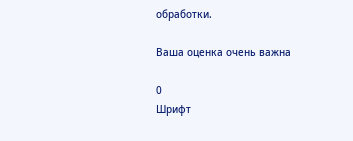обработки.

Ваша оценка очень важна

0
Шрифт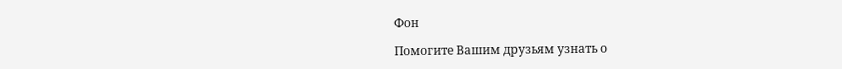Фон

Помогите Вашим друзьям узнать о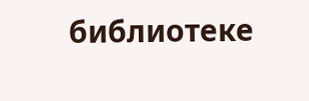библиотеке